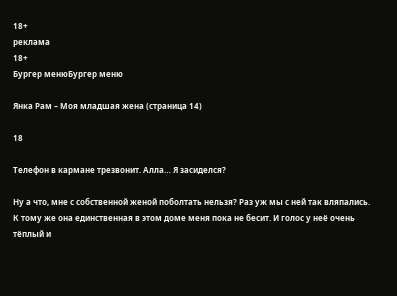18+
реклама
18+
Бургер менюБургер меню

Янка Рам – Моя младшая жена (страница 14)

18

Телефон в кармане трезвонит. Алла… Я засиделся?

Ну а что, мне с собственной женой поболтать нельзя? Раз уж мы с ней так вляпались. К тому же она единственная в этом доме меня пока не бесит. И голос у неё очень тёплый и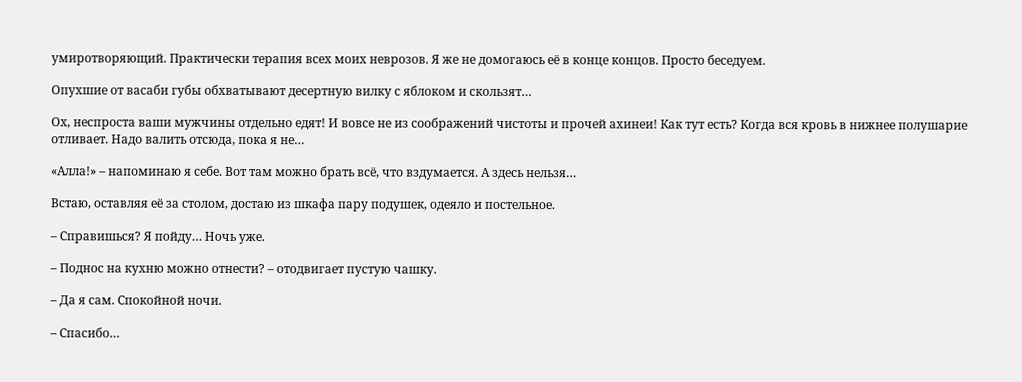умиротворяющий. Практически терапия всех моих неврозов. Я же не домогаюсь её в конце концов. Просто беседуем.

Опухшие от васаби губы обхватывают десертную вилку с яблоком и скользят…

Ох, неспроста ваши мужчины отдельно едят! И вовсе не из соображений чистоты и прочей ахинеи! Как тут есть? Когда вся кровь в нижнее полушарие отливает. Надо валить отсюда, пока я не…

«Алла!» – напоминаю я себе. Вот там можно брать всё, что вздумается. А здесь нельзя…

Встаю, оставляя её за столом, достаю из шкафа пару подушек, одеяло и постельное.

– Справишься? Я пойду… Ночь уже.

– Поднос на кухню можно отнести? – отодвигает пустую чашку.

– Да я сам. Спокойной ночи.

– Спасибо…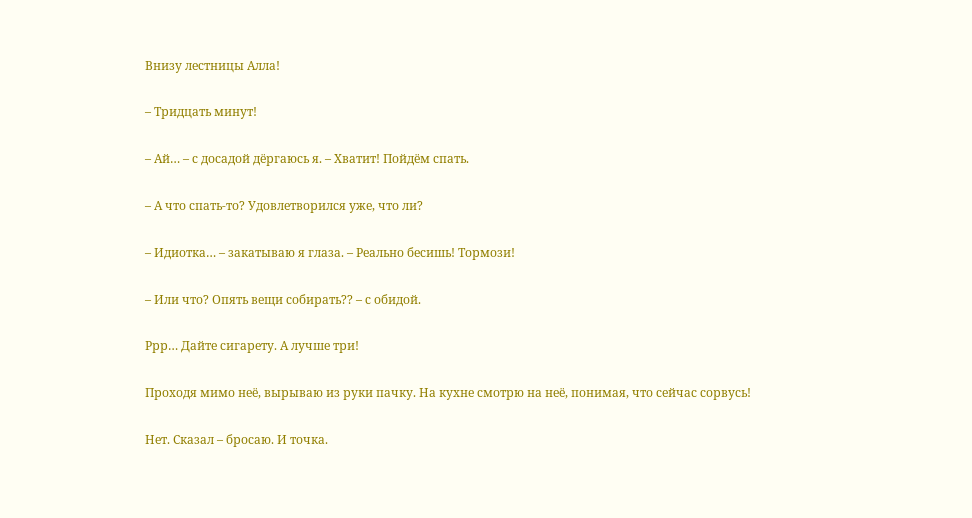Внизу лестницы Алла!

– Тридцать минут!

– Ай… – с досадой дёргаюсь я. – Хватит! Пойдём спать.

– А что спать-то? Удовлетворился уже, что ли?

– Идиотка… – закатываю я глаза. – Реально бесишь! Тормози!

– Или что? Опять вещи собирать?? – с обидой.

Ррр… Дайте сигарету. А лучше три!

Проходя мимо неё, вырываю из руки пачку. На кухне смотрю на неё, понимая, что сейчас сорвусь!

Нет. Сказал – бросаю. И точка.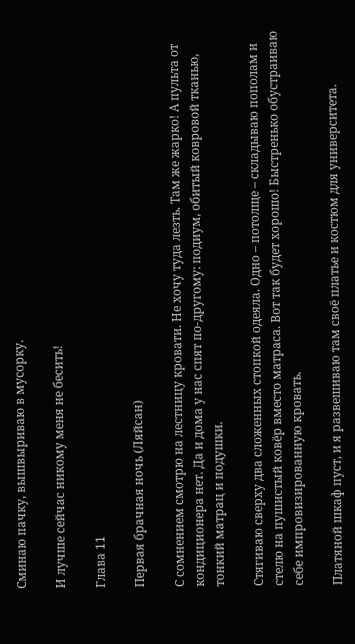Сминаю пачку, вышвыриваю в мусорку.

И лучше сейчас никому меня не бесить!

Глава 11

Первая брачная ночь (Ляйсан)

С сомнением смотрю на лестницу кровати. Не хочу туда лезть. Там же жарко! А пульта от кондиционера нет. Да и дома у нас спят по-другому: подиум, обитый ковровой тканью, тонкий матрац и подушки.

Стягиваю сверху два сложенных стопкой одеяла. Одно – потолще – складываю пополам и стелю на пушистый ковёр вместо матраса. Вот так будет хорошо! Быстренько обустраиваю себе импровизированную кровать.

Платяной шкаф пуст, и я развешиваю там своё платье и костюм для университета.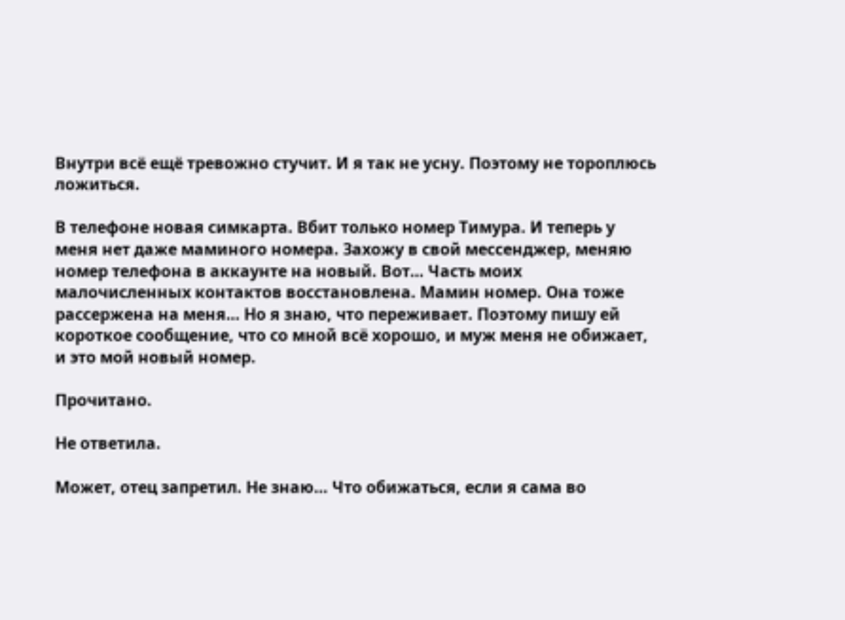Внутри всё ещё тревожно стучит. И я так не усну. Поэтому не тороплюсь ложиться.

В телефоне новая симкарта. Вбит только номер Тимура. И теперь у меня нет даже маминого номера. Захожу в свой мессенджер, меняю номер телефона в аккаунте на новый. Вот… Часть моих малочисленных контактов восстановлена. Мамин номер. Она тоже рассержена на меня… Но я знаю, что переживает. Поэтому пишу ей короткое сообщение, что со мной всё хорошо, и муж меня не обижает, и это мой новый номер.

Прочитано.

Не ответила.

Может, отец запретил. Не знаю… Что обижаться, если я сама во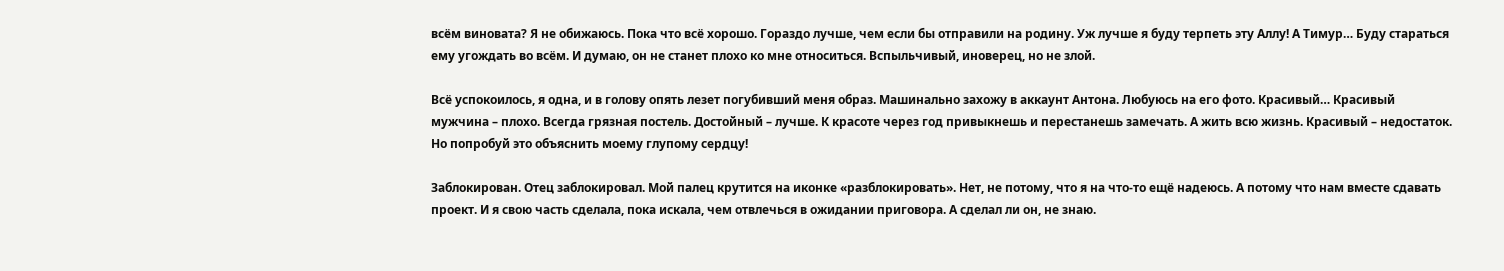всём виновата? Я не обижаюсь. Пока что всё хорошо. Гораздо лучше, чем если бы отправили на родину. Уж лучше я буду терпеть эту Аллу! А Тимур… Буду стараться ему угождать во всём. И думаю, он не станет плохо ко мне относиться. Вспыльчивый, иноверец, но не злой.

Всё успокоилось, я одна, и в голову опять лезет погубивший меня образ. Машинально захожу в аккаунт Антона. Любуюсь на его фото. Красивый… Красивый мужчина – плохо. Всегда грязная постель. Достойный – лучше. К красоте через год привыкнешь и перестанешь замечать. А жить всю жизнь. Красивый – недостаток. Но попробуй это объяснить моему глупому сердцу!

Заблокирован. Отец заблокировал. Мой палец крутится на иконке «разблокировать». Нет, не потому, что я на что-то ещё надеюсь. А потому что нам вместе сдавать проект. И я свою часть сделала, пока искала, чем отвлечься в ожидании приговора. А сделал ли он, не знаю.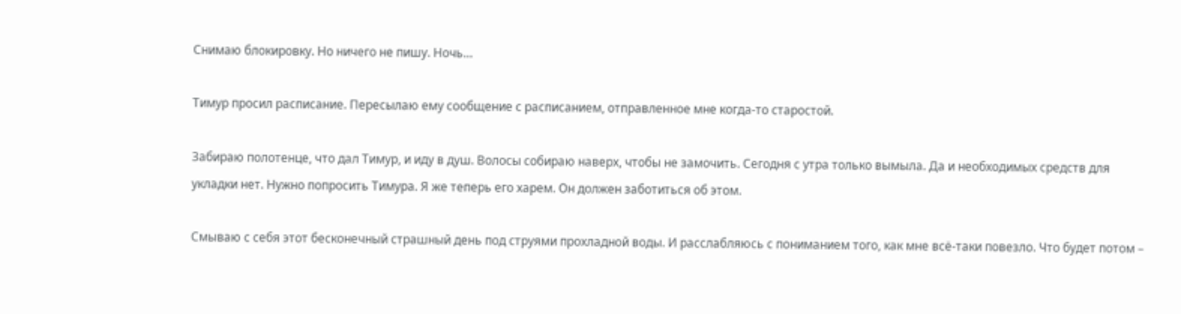Снимаю блокировку. Но ничего не пишу. Ночь…

Тимур просил расписание. Пересылаю ему сообщение с расписанием, отправленное мне когда-то старостой.

Забираю полотенце, что дал Тимур, и иду в душ. Волосы собираю наверх, чтобы не замочить. Сегодня с утра только вымыла. Да и необходимых средств для укладки нет. Нужно попросить Тимура. Я же теперь его харем. Он должен заботиться об этом.

Смываю с себя этот бесконечный страшный день под струями прохладной воды. И расслабляюсь с пониманием того, как мне всё-таки повезло. Что будет потом –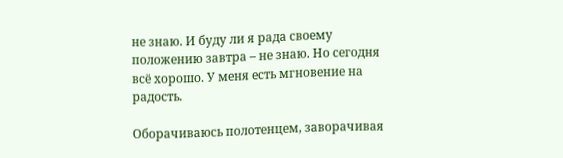не знаю. И буду ли я рада своему положению завтра – не знаю. Но сегодня всё хорошо. У меня есть мгновение на радость.

Оборачиваюсь полотенцем, заворачивая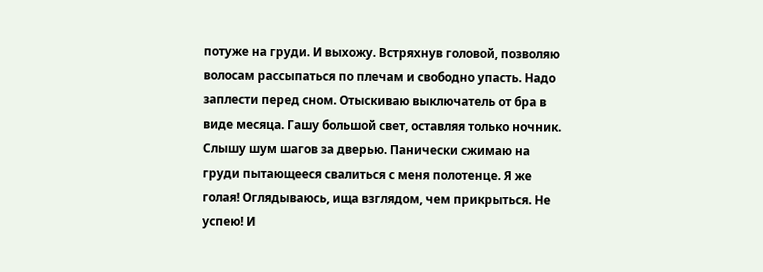потуже на груди. И выхожу. Встряхнув головой, позволяю волосам рассыпаться по плечам и свободно упасть. Надо заплести перед сном. Отыскиваю выключатель от бра в виде месяца. Гашу большой свет, оставляя только ночник. Слышу шум шагов за дверью. Панически сжимаю на груди пытающееся свалиться с меня полотенце. Я же голая! Оглядываюсь, ища взглядом, чем прикрыться. Не успею! И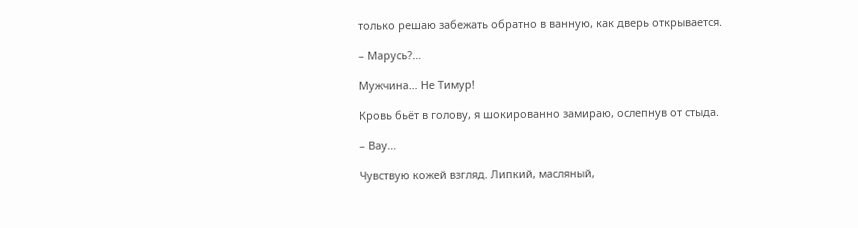только решаю забежать обратно в ванную, как дверь открывается.

– Марусь?…

Мужчина… Не Тимур!

Кровь бьёт в голову, я шокированно замираю, ослепнув от стыда.

– Вау…

Чувствую кожей взгляд. Липкий, масляный,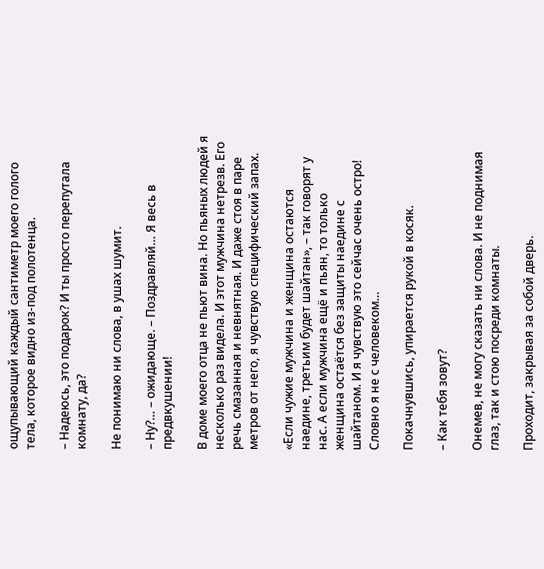ощупывающий каждый сантиметр моего голого тела, которое видно из-под полотенца.

– Надеюсь, это подарок? И ты просто перепутала комнату, да?

Не понимаю ни слова, в ушах шумит.

– Ну?… – ожидающе. – Поздравляй… Я весь в предвкушении!

В доме моего отца не пьют вина. Но пьяных людей я несколько раз видела. И этот мужчина нетрезв. Его речь смазанная и невнятная. И даже стоя в паре метров от него, я чувствую специфический запах.

«Если чужие мужчина и женщина остаются наедине, третьим будет шайтан», – так говорят у нас. А если мужчина ещё и пьян, то только женщина остаётся без защиты наедине с шайтаном. И я чувствую это сейчас очень остро! Словно я не с человеком…

Покачнувшись, упирается рукой в косяк.

– Как тебя зовут?

Онемев, не могу сказать ни слова. И не поднимая глаз, так и стою посреди комнаты.

Проходит, закрывая за собой дверь.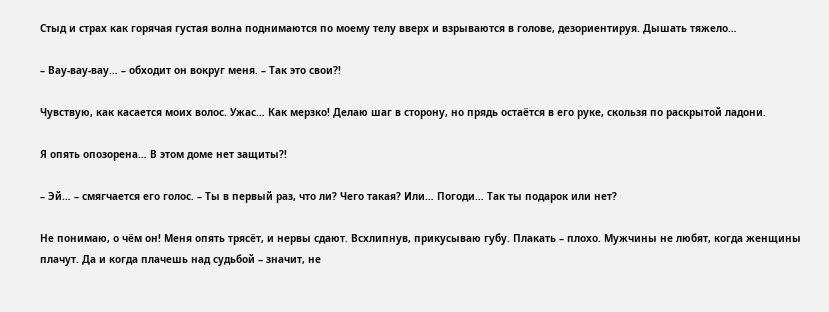Стыд и страх как горячая густая волна поднимаются по моему телу вверх и взрываются в голове, дезориентируя. Дышать тяжело…

– Вау-вау-вау… – обходит он вокруг меня. – Так это свои?!

Чувствую, как касается моих волос. Ужас… Как мерзко! Делаю шаг в сторону, но прядь остаётся в его руке, скользя по раскрытой ладони.

Я опять опозорена… В этом доме нет защиты?!

– Эй… – смягчается его голос. – Ты в первый раз, что ли? Чего такая? Или… Погоди… Так ты подарок или нет?

Не понимаю, о чём он! Меня опять трясёт, и нервы сдают. Всхлипнув, прикусываю губу. Плакать – плохо. Мужчины не любят, когда женщины плачут. Да и когда плачешь над судьбой – значит, не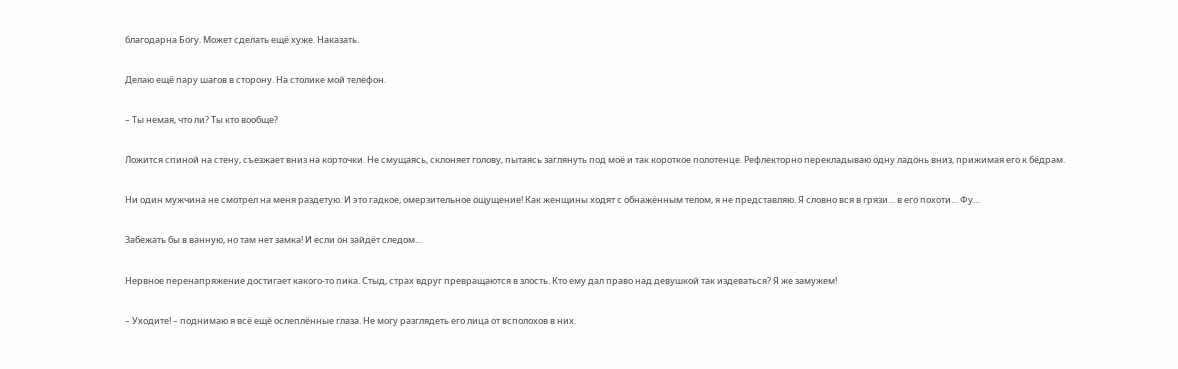благодарна Богу. Может сделать ещё хуже. Наказать.

Делаю ещё пару шагов в сторону. На столике мой телефон.

– Ты немая, что ли? Ты кто вообще?

Ложится спиной на стену, съезжает вниз на корточки. Не смущаясь, склоняет голову, пытаясь заглянуть под моё и так короткое полотенце. Рефлекторно перекладываю одну ладонь вниз, прижимая его к бёдрам.

Ни один мужчина не смотрел на меня раздетую. И это гадкое, омерзительное ощущение! Как женщины ходят с обнажённым телом, я не представляю. Я словно вся в грязи… в его похоти… Фу…

Забежать бы в ванную, но там нет замка! И если он зайдёт следом…

Нервное перенапряжение достигает какого-то пика. Стыд, страх вдруг превращаются в злость. Кто ему дал право над девушкой так издеваться? Я же замужем!

– Уходите! – поднимаю я всё ещё ослеплённые глаза. Не могу разглядеть его лица от всполохов в них.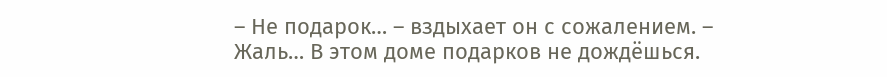– Не подарок… – вздыхает он с сожалением. – Жаль… В этом доме подарков не дождёшься.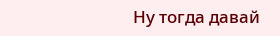Ну тогда давай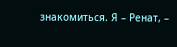знакомиться. Я – Ренат, –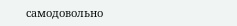самодовольно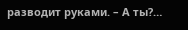разводит руками. – А ты?…